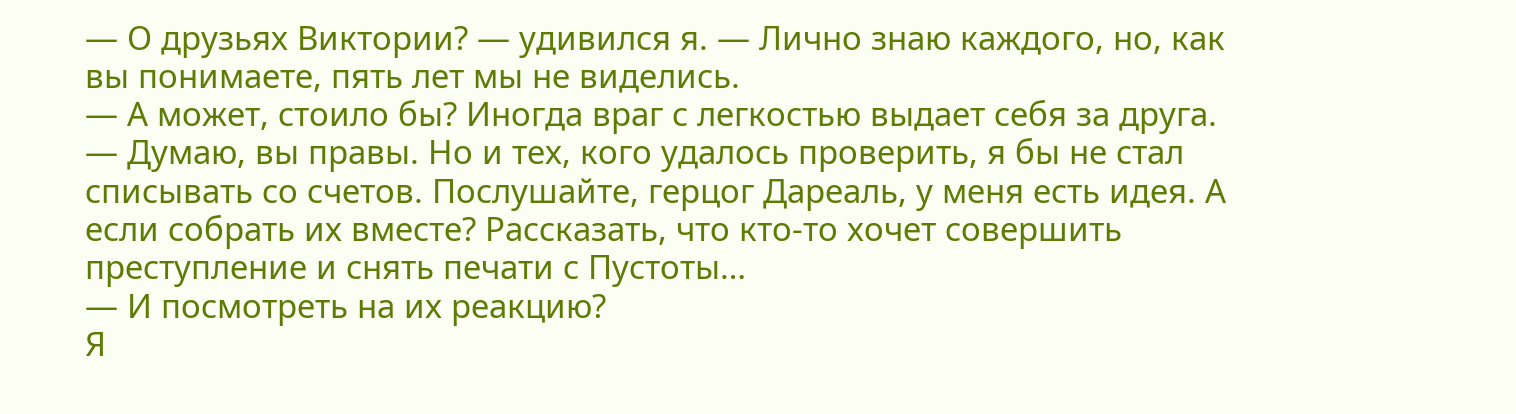— О друзьях Виктории? — удивился я. — Лично знаю каждого, но, как вы понимаете, пять лет мы не виделись.
— А может, стоило бы? Иногда враг с легкостью выдает себя за друга.
— Думаю, вы правы. Но и тех, кого удалось проверить, я бы не стал списывать со счетов. Послушайте, герцог Дареаль, у меня есть идея. А если собрать их вместе? Рассказать, что кто-то хочет совершить преступление и снять печати с Пустоты…
— И посмотреть на их реакцию?
Я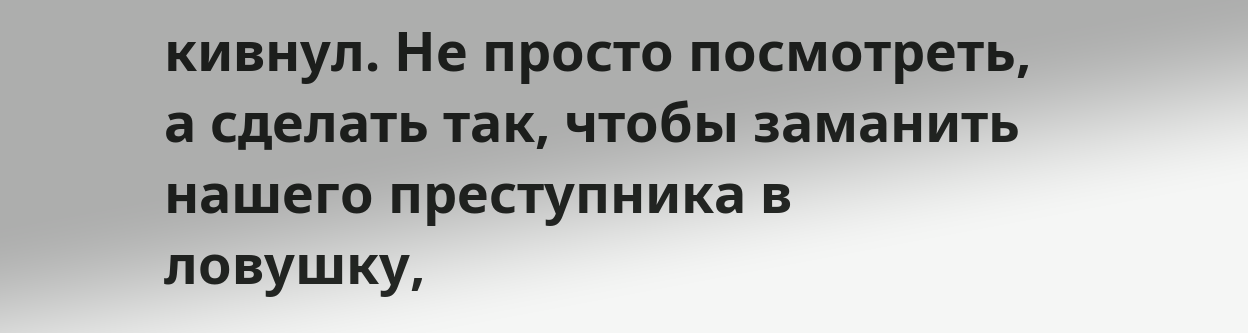кивнул. Не просто посмотреть, а сделать так, чтобы заманить нашего преступника в ловушку,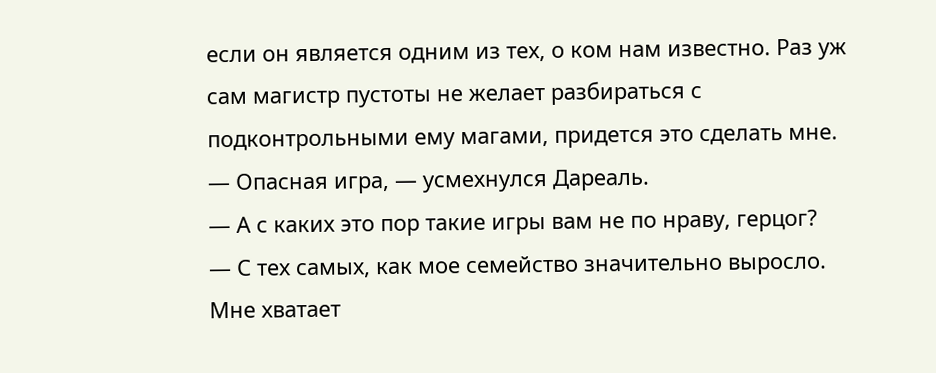если он является одним из тех, о ком нам известно. Раз уж сам магистр пустоты не желает разбираться с подконтрольными ему магами, придется это сделать мне.
— Опасная игра, — усмехнулся Дареаль.
— А с каких это пор такие игры вам не по нраву, герцог?
— С тех самых, как мое семейство значительно выросло. Мне хватает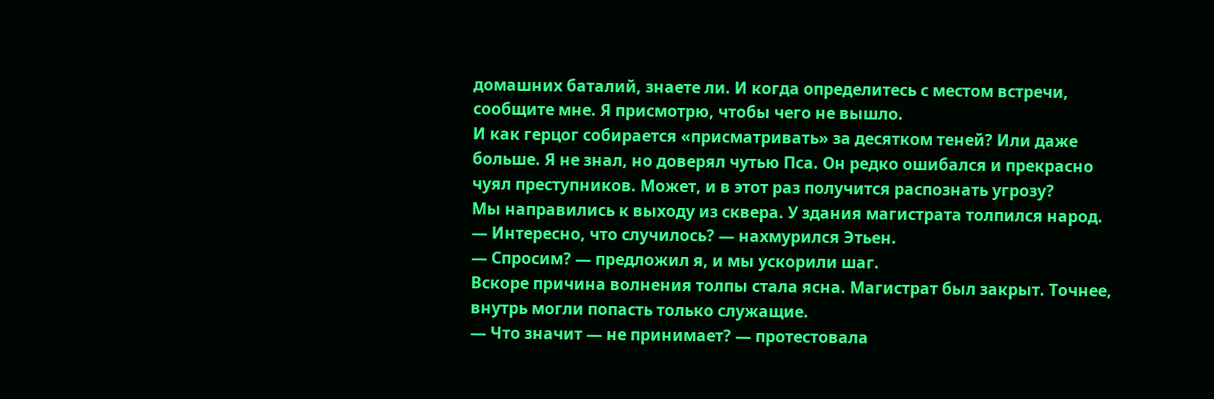домашних баталий, знаете ли. И когда определитесь с местом встречи, сообщите мне. Я присмотрю, чтобы чего не вышло.
И как герцог собирается «присматривать» за десятком теней? Или даже больше. Я не знал, но доверял чутью Пса. Он редко ошибался и прекрасно чуял преступников. Может, и в этот раз получится распознать угрозу?
Мы направились к выходу из сквера. У здания магистрата толпился народ.
— Интересно, что случилось? — нахмурился Этьен.
— Спросим? — предложил я, и мы ускорили шаг.
Вскоре причина волнения толпы стала ясна. Магистрат был закрыт. Точнее, внутрь могли попасть только служащие.
— Что значит — не принимает? — протестовала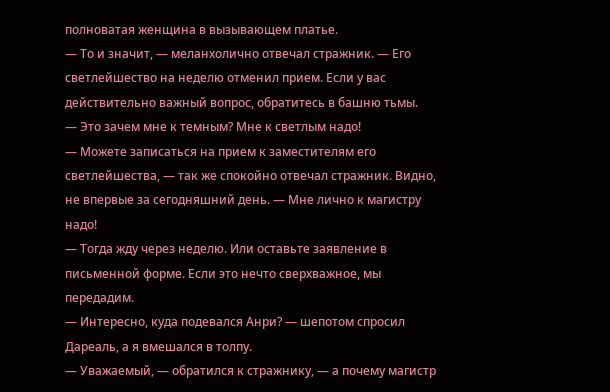полноватая женщина в вызывающем платье.
— То и значит, — меланхолично отвечал стражник. — Его светлейшество на неделю отменил прием. Если у вас действительно важный вопрос, обратитесь в башню тьмы.
— Это зачем мне к темным? Мне к светлым надо!
— Можете записаться на прием к заместителям его светлейшества, — так же спокойно отвечал стражник. Видно, не впервые за сегодняшний день. — Мне лично к магистру надо!
— Тогда жду через неделю. Или оставьте заявление в письменной форме. Если это нечто сверхважное, мы передадим.
— Интересно, куда подевался Анри? — шепотом спросил Дареаль, а я вмешался в толпу.
— Уважаемый, — обратился к стражнику, — а почему магистр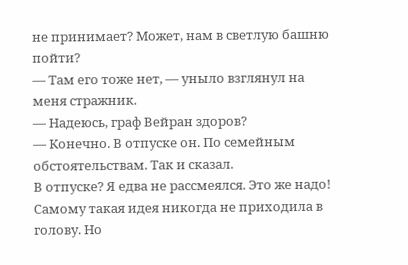не принимает? Может, нам в светлую башню пойти?
— Там его тоже нет, — уныло взглянул на меня стражник.
— Надеюсь, граф Вейран здоров?
— Конечно. В отпуске он. По семейным обстоятельствам. Так и сказал.
В отпуске? Я едва не рассмеялся. Это же надо! Самому такая идея никогда не приходила в голову. Но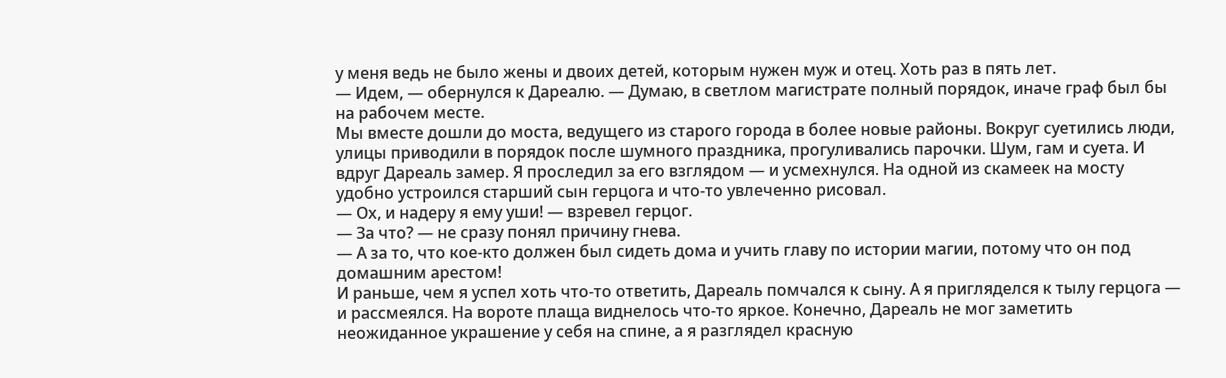у меня ведь не было жены и двоих детей, которым нужен муж и отец. Хоть раз в пять лет.
— Идем, — обернулся к Дареалю. — Думаю, в светлом магистрате полный порядок, иначе граф был бы на рабочем месте.
Мы вместе дошли до моста, ведущего из старого города в более новые районы. Вокруг суетились люди, улицы приводили в порядок после шумного праздника, прогуливались парочки. Шум, гам и суета. И вдруг Дареаль замер. Я проследил за его взглядом — и усмехнулся. На одной из скамеек на мосту удобно устроился старший сын герцога и что-то увлеченно рисовал.
— Ох, и надеру я ему уши! — взревел герцог.
— За что? — не сразу понял причину гнева.
— А за то, что кое-кто должен был сидеть дома и учить главу по истории магии, потому что он под домашним арестом!
И раньше, чем я успел хоть что-то ответить, Дареаль помчался к сыну. А я пригляделся к тылу герцога — и рассмеялся. На вороте плаща виднелось что-то яркое. Конечно, Дареаль не мог заметить неожиданное украшение у себя на спине, а я разглядел красную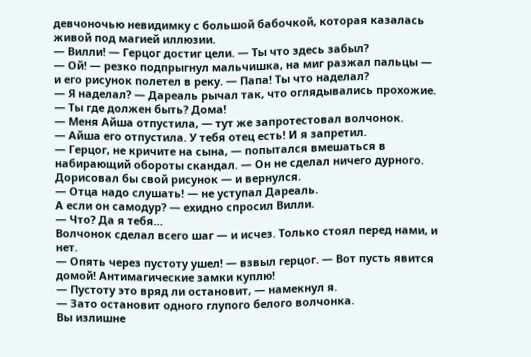девчоночью невидимку с большой бабочкой, которая казалась живой под магией иллюзии.
— Вилли! — Герцог достиг цели. — Ты что здесь забыл?
— Ой! — резко подпрыгнул мальчишка, на миг разжал пальцы — и его рисунок полетел в реку. — Папа! Ты что наделал?
— Я наделал? — Дареаль рычал так, что оглядывались прохожие. — Ты где должен быть? Дома!
— Меня Айша отпустила, — тут же запротестовал волчонок.
— Айша его отпустила. У тебя отец есть! И я запретил.
— Герцог, не кричите на сына, — попытался вмешаться в набирающий обороты скандал. — Он не сделал ничего дурного. Дорисовал бы свой рисунок — и вернулся.
— Отца надо слушать! — не уступал Дареаль.
А если он самодур? — ехидно спросил Вилли.
— Что? Да я тебя…
Волчонок сделал всего шаг — и исчез. Только стоял перед нами, и нет.
— Опять через пустоту ушел! — взвыл герцог. — Вот пусть явится домой! Антимагические замки куплю!
— Пустоту это вряд ли остановит, — намекнул я.
— Зато остановит одного глупого белого волчонка.
Вы излишне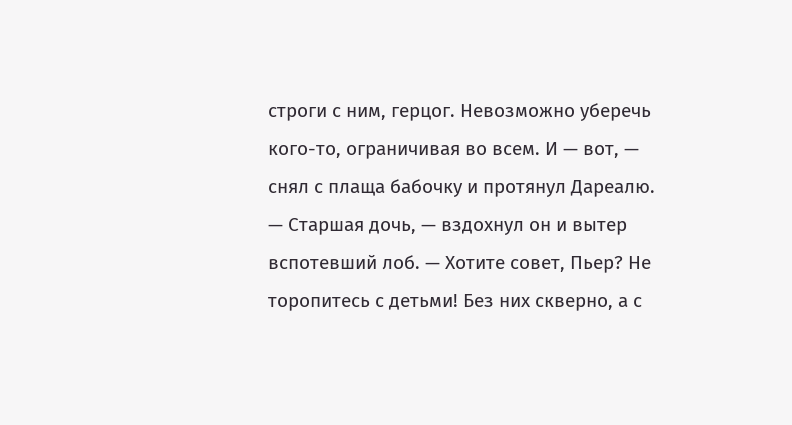строги с ним, герцог. Невозможно уберечь кого-то, ограничивая во всем. И — вот, — снял с плаща бабочку и протянул Дареалю.
— Старшая дочь, — вздохнул он и вытер вспотевший лоб. — Хотите совет, Пьер? Не торопитесь с детьми! Без них скверно, а с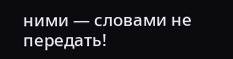ними — словами не передать!